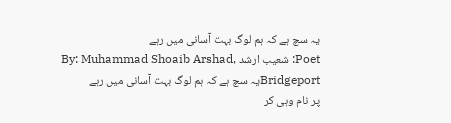یہ سچ ہے کہ ہم لوگ بہت آسانی میں رہے
Poet: شعیب ارشد By: Muhammad Shoaib Arshad, Bridgeportیہ سچ ہے کہ ہم لوگ بہت آسانی میں رہے
پر نام وہی کر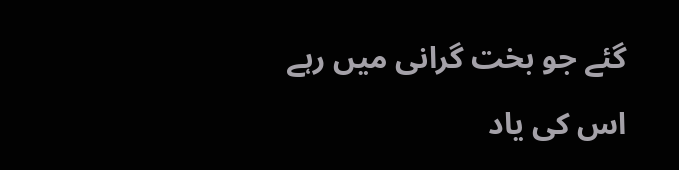گئے جو بخت گرانی میں رہے
اس کی یاد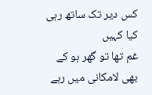کس دیر تک ساتھ رہی کیا کہیں
غم تھا تو گھر ہو کے بھی لامکانی میں رہے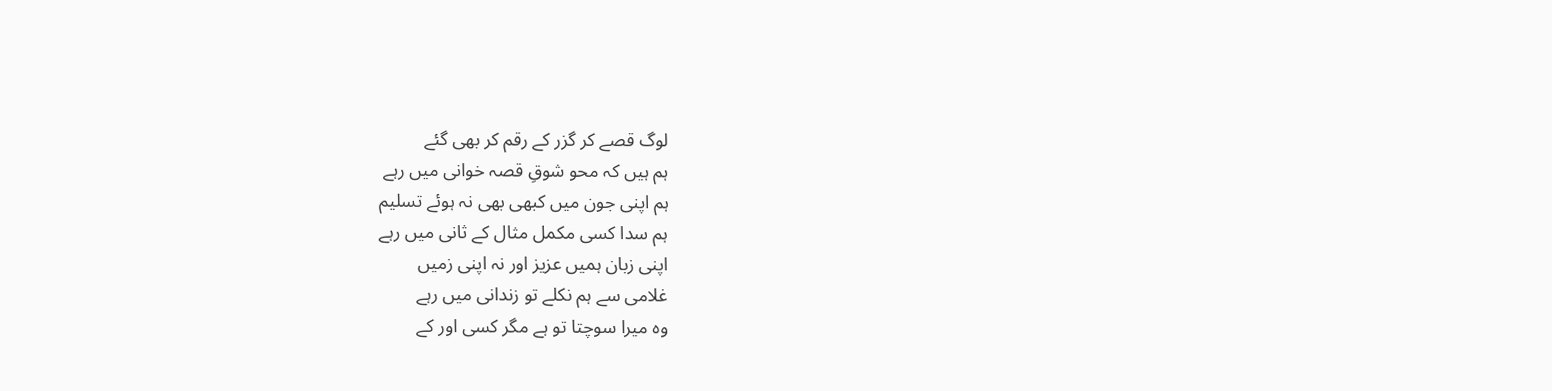لوگ قصے کر گزر کے رقم کر بھی گئے
ہم ہیں کہ محو شوقِ قصہ خوانی میں رہے
ہم اپنی جون میں کبھی بھی نہ ہوئے تسلیم
ہم سدا کسی مکمل مثال کے ثانی میں رہے
اپنی زبان ہمیں عزیز اور نہ اپنی زمیں
غلامی سے ہم نکلے تو زندانی میں رہے
وہ میرا سوچتا تو ہے مگر کسی اور کے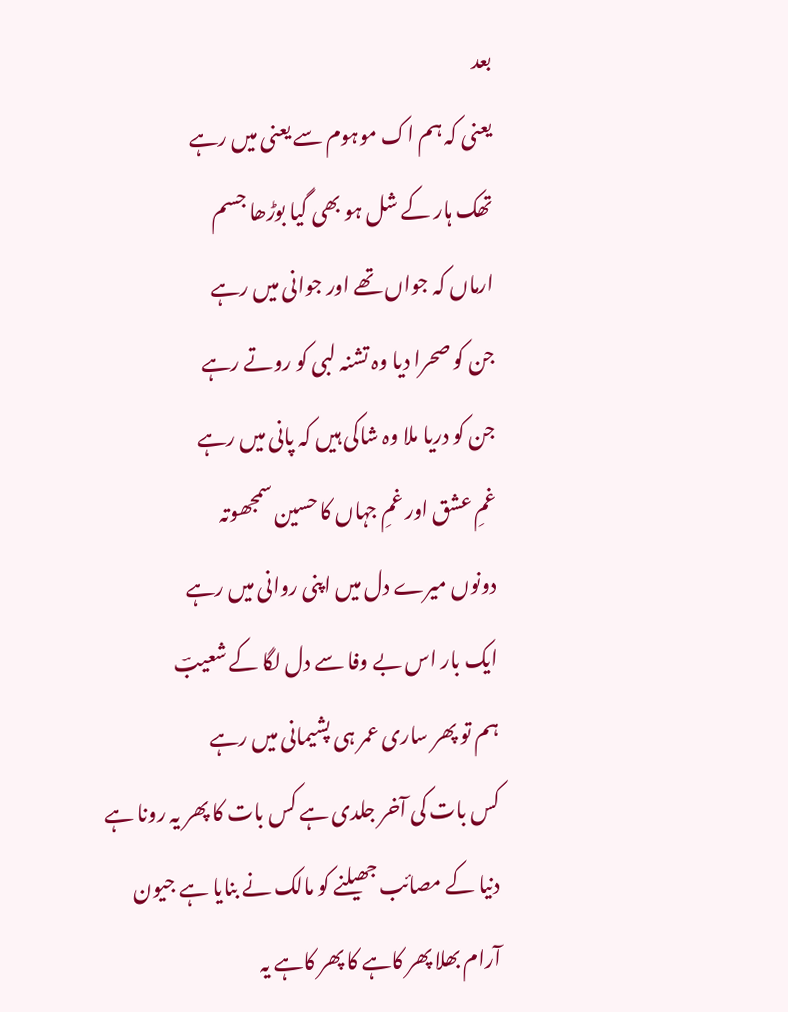بعد
یعنی کہ ہم اک موہوم سے یعنی میں رہے
تھک ہار کے شل ہو بھی گیا بوڑھا جسم
ارماں کہ جواں تھے اور جوانی میں رہے
جن کو صحرا دیا وہ تشنہ لبی کو روتے رہے
جن کو دریا ملا وہ شاکی ہیں کہ پانی میں رہے
غمِ عشق اور غمِ جہاں کا حسین سمجھوتہ
دونوں میرے دل میں اپنی روانی میں رہے
ایک بار اس بے وفا سے دل لگا کے شعیبؔ
ہم تو پھر ساری عمر ہی پشیمانی میں رہے
کس بات کی آخر جلدی ہے کس بات کا پھر یہ رونا ہے
دنیا کے مصائب جھیلنے کو مالک نے بنایا ہے جیون
آرام بھلا پھر کاہے کا پھر کاہے یہ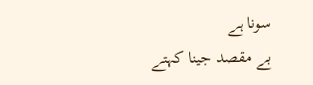سونا ہے
بے مقصد جینا کہتے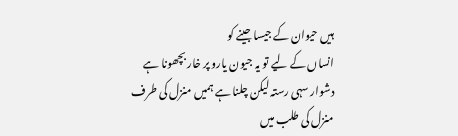ہیں حیوان کے جیسا جینے کو
انساں کے لیے تو یہ جیون یارو پر خار بچھونا ہے
دشوار سہی رستہ لیکن چلنا ہے ہمیں منزل کی طرف
منزل کی طلب میں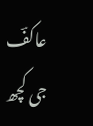عاکفؔ جی کچھ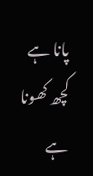پانا ہے کچھ کھونا ہے